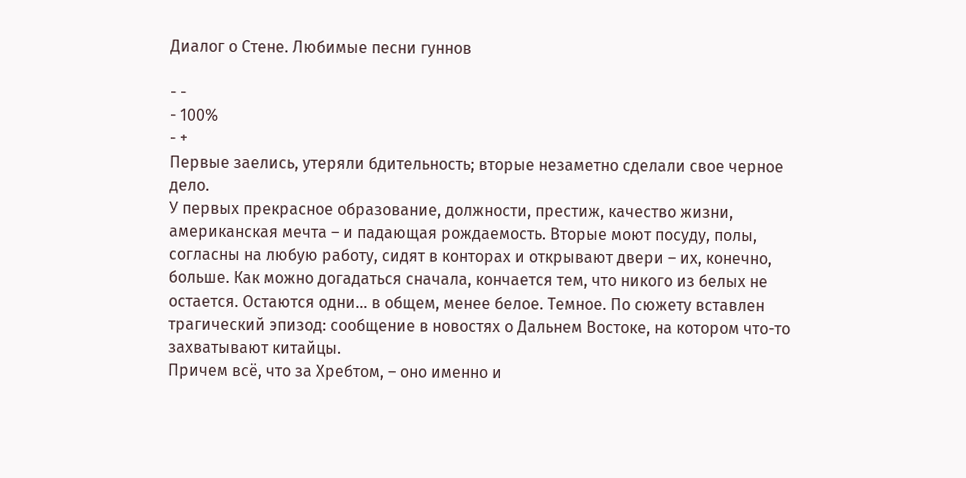Диалог о Стене. Любимые песни гуннов

- -
- 100%
- +
Первые заелись, утеряли бдительность; вторые незаметно сделали свое черное дело.
У первых прекрасное образование, должности, престиж, качество жизни, американская мечта – и падающая рождаемость. Вторые моют посуду, полы, согласны на любую работу, сидят в конторах и открывают двери – их, конечно, больше. Как можно догадаться сначала, кончается тем, что никого из белых не остается. Остаются одни… в общем, менее белое. Темное. По сюжету вставлен трагический эпизод: сообщение в новостях о Дальнем Востоке, на котором что-то захватывают китайцы.
Причем всё, что за Хребтом, – оно именно и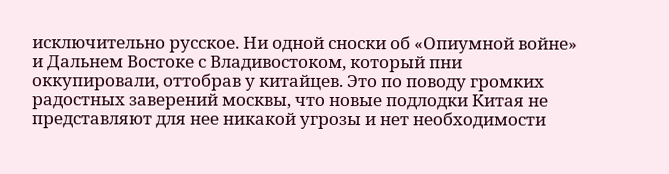исключительно русское. Ни одной сноски об «Опиумной войне» и Дальнем Востоке с Владивостоком, который пни оккупировали, оттобрав у китайцев. Это по поводу громких радостных заверений москвы, что новые подлодки Китая не представляют для нее никакой угрозы и нет необходимости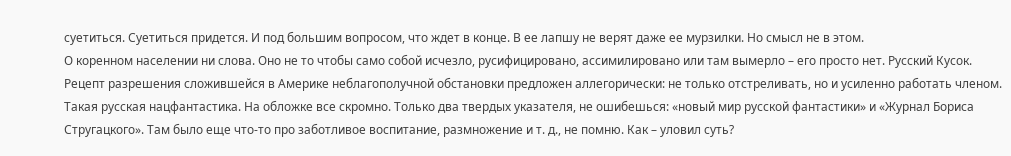суетиться. Суетиться придется. И под большим вопросом, что ждет в конце. В ее лапшу не верят даже ее мурзилки. Но смысл не в этом.
О коренном населении ни слова. Оно не то чтобы само собой исчезло, русифицировано, ассимилировано или там вымерло – его просто нет. Русский Кусок.
Рецепт разрешения сложившейся в Америке неблагополучной обстановки предложен аллегорически: не только отстреливать, но и усиленно работать членом. Такая русская нацфантастика. На обложке все скромно. Только два твердых указателя, не ошибешься: «новый мир русской фантастики» и «Журнал Бориса Стругацкого». Там было еще что-то про заботливое воспитание, размножение и т. д., не помню. Как – уловил суть?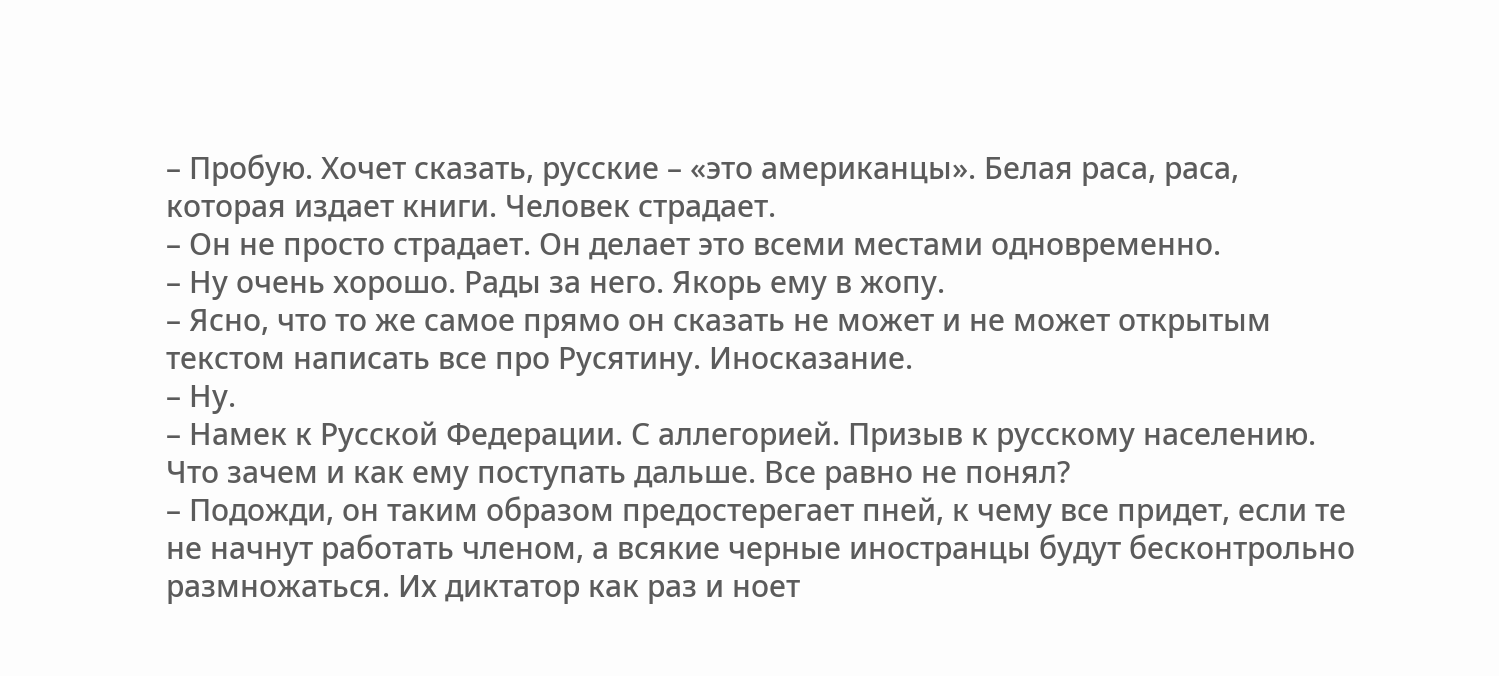– Пробую. Хочет сказать, русские – «это американцы». Белая раса, раса, которая издает книги. Человек страдает.
– Он не просто страдает. Он делает это всеми местами одновременно.
– Ну очень хорошо. Рады за него. Якорь ему в жопу.
– Ясно, что то же самое прямо он сказать не может и не может открытым текстом написать все про Русятину. Иносказание.
– Ну.
– Намек к Русской Федерации. С аллегорией. Призыв к русскому населению. Что зачем и как ему поступать дальше. Все равно не понял?
– Подожди, он таким образом предостерегает пней, к чему все придет, если те не начнут работать членом, а всякие черные иностранцы будут бесконтрольно размножаться. Их диктатор как раз и ноет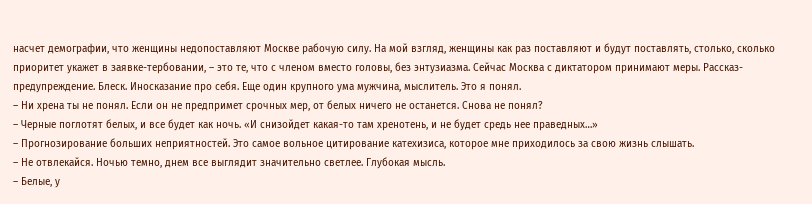насчет демографии, что женщины недопоставляют Москве рабочую силу. На мой взгляд, женщины как раз поставляют и будут поставлять, столько, сколько приоритет укажет в заявке-тербовании, – это те, что с членом вместо головы, без энтузиазма. Сейчас Москва с диктатором принимают меры. Рассказ-предупреждение. Блеск. Иносказание про себя. Еще один крупного ума мужчина, мыслитель. Это я понял.
– Ни хрена ты не понял. Если он не предпримет срочных мер, от белых ничего не останется. Снова не понял?
– Черные поглотят белых, и все будет как ночь. «И снизойдет какая-то там хренотень, и не будет средь нее праведных…»
– Прогнозирование больших неприятностей. Это самое вольное цитирование катехизиса, которое мне приходилось за свою жизнь слышать.
– Не отвлекайся. Ночью темно, днем все выглядит значительно светлее. Глубокая мысль.
– Белые, у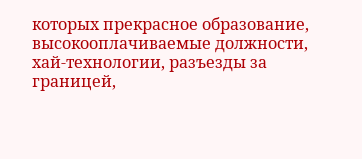которых прекрасное образование, высокооплачиваемые должности, хай-технологии, разъезды за границей,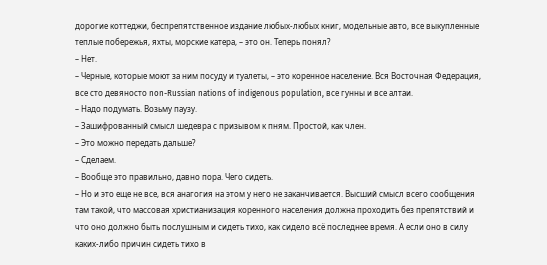дорогие коттеджи, беспрепятственное издание любых-любых книг, модельные авто, все выкупленные теплые побережья, яхты, морские катера, – это он. Теперь понял?
– Нет.
– Черные, которые моют за ним посуду и туалеты, – это коренное население. Вся Восточная Федерация, все сто девяносто non-Russian nations of indigenous population, все гунны и все алтаи.
– Надо подумать. Возьму паузу.
– Зашифрованный смысл шедевра с призывом к пням. Простой, как член.
– Это можно передать дальше?
– Сделаем.
– Вообще это правильно, давно пора. Чего сидеть.
– Но и это еще не все, вся анагогия на этом у него не заканчивается. Высший смысл всего сообщения там такой, что массовая христианизация коренного населения должна проходить без препятствий и что оно должно быть послушным и сидеть тихо, как сидело всё последнее время. А если оно в силу каких-либо причин сидеть тихо в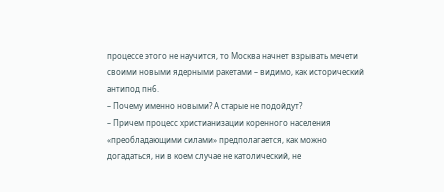процессе этого не научится, то Москва начнет взрывать мечети своими новыми ядерными ракетами – видимо, как исторический антипод пн6.
– Почему именно новыми? А старые не подойдут?
– Причем процесс христианизации коренного населения «преобладающими силами» предполагается, как можно догадаться, ни в коем случае не католический, не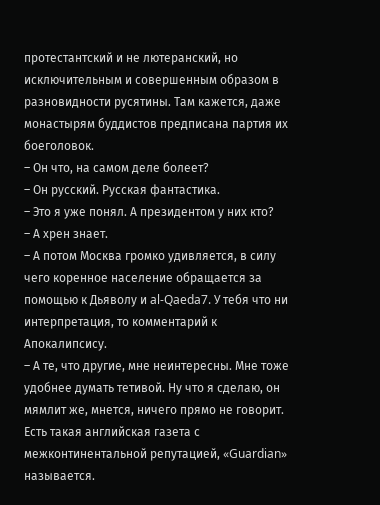протестантский и не лютеранский, но исключительным и совершенным образом в разновидности русятины. Там кажется, даже монастырям буддистов предписана партия их боеголовок.
– Он что, на самом деле болеет?
– Он русский. Русская фантастика.
– Это я уже понял. А президентом у них кто?
– А хрен знает.
– А потом Москва громко удивляется, в силу чего коренное население обращается за помощью к Дьяволу и al-Qaeda7. У тебя что ни интерпретация, то комментарий к Апокалипсису.
– А те, что другие, мне неинтересны. Мне тоже удобнее думать тетивой. Ну что я сделаю, он мямлит же, мнется, ничего прямо не говорит. Есть такая английская газета с межконтинентальной репутацией, «Guardian» называется.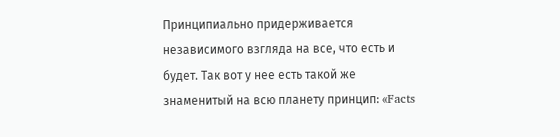Принципиально придерживается независимого взгляда на все, что есть и будет. Так вот у нее есть такой же знаменитый на всю планету принцип: «Facts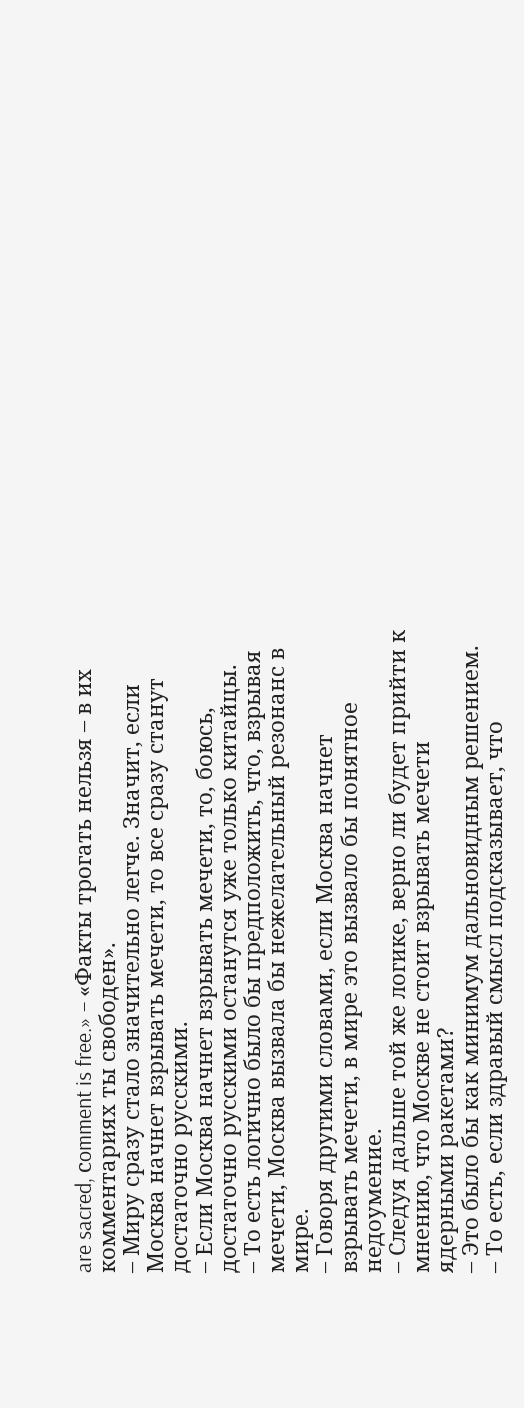are sacred, сomment is free.» – «Факты трогать нельзя – в их комментариях ты свободен».
– Миру сразу стало значительно легче. Значит, если Москва начнет взрывать мечети, то все сразу станут достаточно русскими.
– Если Москва начнет взрывать мечети, то, боюсь, достаточно русскими останутся уже только китайцы.
– То есть логично было бы предположить, что, взрывая мечети, Москва вызвала бы нежелательный резонанс в мире.
– Говоря другими словами, если Москва начнет взрывать мечети, в мире это вызвало бы понятное недоумение.
– Следуя дальше той же логике, верно ли будет прийти к мнению, что Москве не стоит взрывать мечети ядерными ракетами?
– Это было бы как минимум дальновидным решением.
– То есть, если здравый смысл подсказывает, что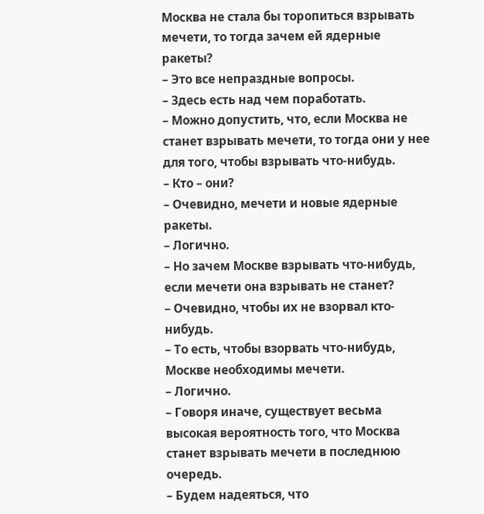Москва не стала бы торопиться взрывать мечети, то тогда зачем ей ядерные ракеты?
– Это все непраздные вопросы.
– Здесь есть над чем поработать.
– Можно допустить, что, если Москва не станет взрывать мечети, то тогда они у нее для того, чтобы взрывать что-нибудь.
– Кто – они?
– Очевидно, мечети и новые ядерные ракеты.
– Логично.
– Но зачем Москве взрывать что-нибудь, если мечети она взрывать не станет?
– Очевидно, чтобы их не взорвал кто-нибудь.
– То есть, чтобы взорвать что-нибудь, Москве необходимы мечети.
– Логично.
– Говоря иначе, существует весьма высокая вероятность того, что Москва станет взрывать мечети в последнюю очередь.
– Будем надеяться, что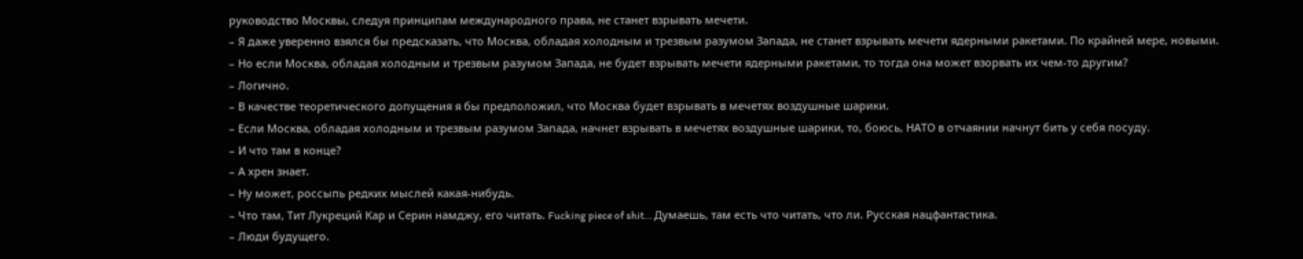руководство Москвы, следуя принципам международного права, не станет взрывать мечети.
– Я даже уверенно взялся бы предсказать, что Москва, обладая холодным и трезвым разумом Запада, не станет взрывать мечети ядерными ракетами. По крайней мере, новыми.
– Но если Москва, обладая холодным и трезвым разумом Запада, не будет взрывать мечети ядерными ракетами, то тогда она может взорвать их чем-то другим?
– Логично.
– В качестве теоретического допущения я бы предположил, что Москва будет взрывать в мечетях воздушные шарики.
– Если Москва, обладая холодным и трезвым разумом Запада, начнет взрывать в мечетях воздушные шарики, то, боюсь, НАТО в отчаянии начнут бить у себя посуду.
– И что там в конце?
– А хрен знает.
– Ну может, россыпь редких мыслей какая-нибудь.
– Что там, Тит Лукреций Кар и Серин намджу, его читать. Fucking piece of shit… Думаешь, там есть что читать, что ли. Русская нацфантастика.
– Люди будущего.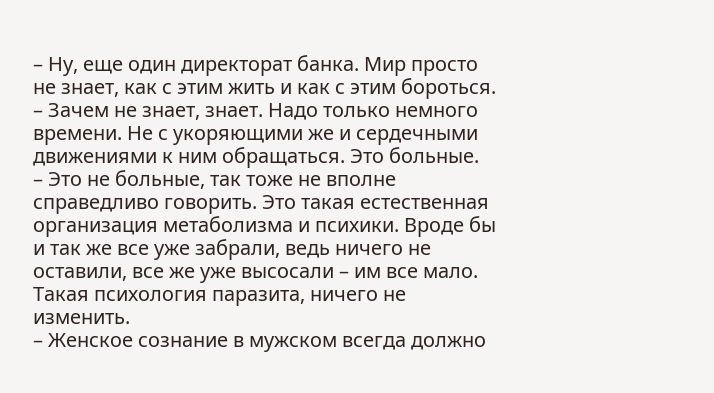– Ну, еще один директорат банка. Мир просто не знает, как с этим жить и как с этим бороться.
– Зачем не знает, знает. Надо только немного времени. Не с укоряющими же и сердечными движениями к ним обращаться. Это больные.
– Это не больные, так тоже не вполне справедливо говорить. Это такая естественная организация метаболизма и психики. Вроде бы и так же все уже забрали, ведь ничего не оставили, все же уже высосали – им все мало. Такая психология паразита, ничего не изменить.
– Женское сознание в мужском всегда должно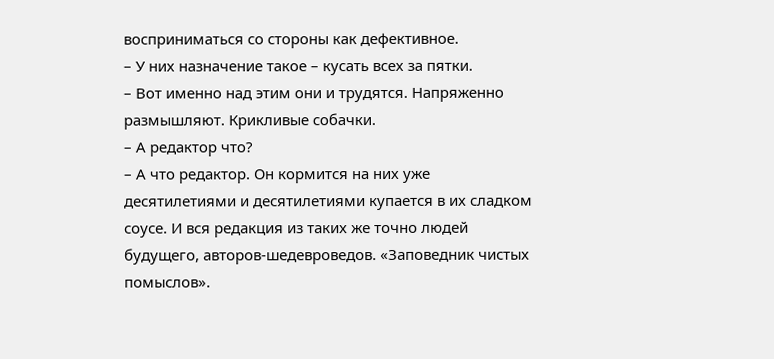восприниматься со стороны как дефективное.
– У них назначение такое – кусать всех за пятки.
– Вот именно над этим они и трудятся. Напряженно размышляют. Крикливые собачки.
– А редактор что?
– А что редактор. Он кормится на них уже десятилетиями и десятилетиями купается в их сладком соусе. И вся редакция из таких же точно людей будущего, авторов-шедевроведов. «Заповедник чистых помыслов».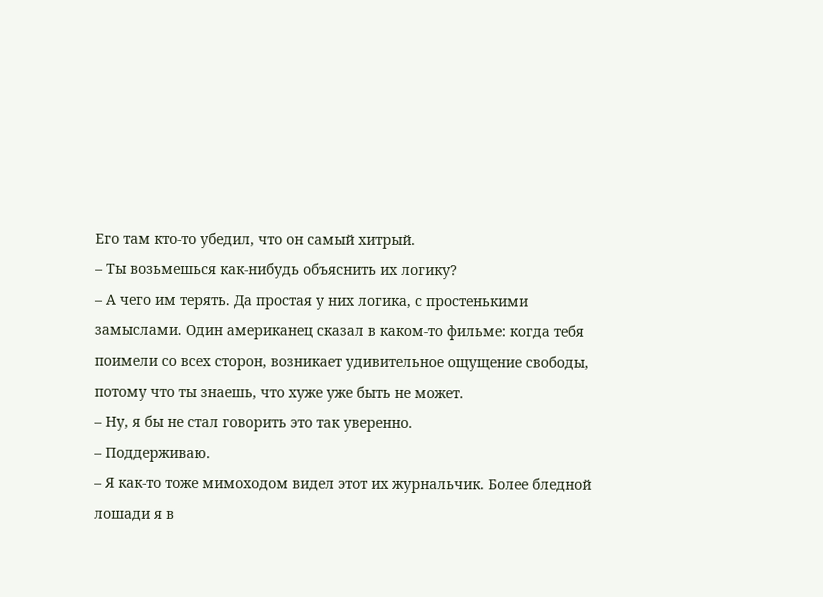Его там кто-то убедил, что он самый хитрый.
– Ты возьмешься как-нибудь объяснить их логику?
– А чего им терять. Да простая у них логика, с простенькими замыслами. Один американец сказал в каком-то фильме: когда тебя поимели со всех сторон, возникает удивительное ощущение свободы, потому что ты знаешь, что хуже уже быть не может.
– Ну, я бы не стал говорить это так уверенно.
– Поддерживаю.
– Я как-то тоже мимоходом видел этот их журнальчик. Более бледной лошади я в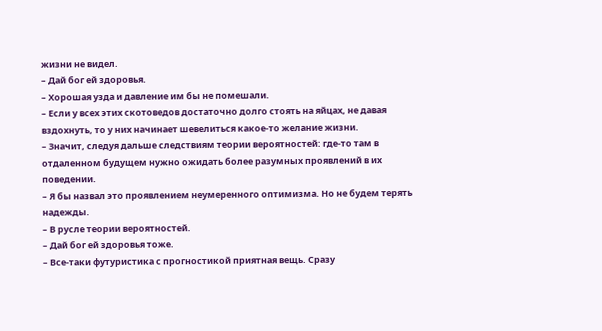жизни не видел.
– Дай бог ей здоровья.
– Хорошая узда и давление им бы не помешали.
– Если у всех этих скотоведов достаточно долго стоять на яйцах, не давая вздохнуть, то у них начинает шевелиться какое-то желание жизни.
– Значит, следуя дальше следствиям теории вероятностей: где-то там в отдаленном будущем нужно ожидать более разумных проявлений в их поведении.
– Я бы назвал это проявлением неумеренного оптимизма. Но не будем терять надежды.
– В русле теории вероятностей.
– Дай бог ей здоровья тоже.
– Все-таки футуристика с прогностикой приятная вещь. Сразу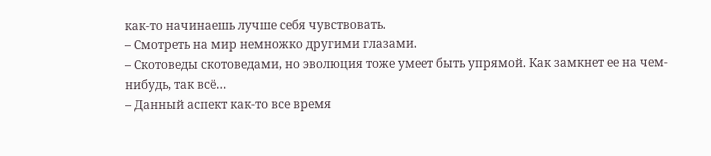как-то начинаешь лучше себя чувствовать.
– Смотреть на мир немножко другими глазами.
– Скотоведы скотоведами, но эволюция тоже умеет быть упрямой. Как замкнет ее на чем-нибудь, так всё…
– Данный аспект как-то все время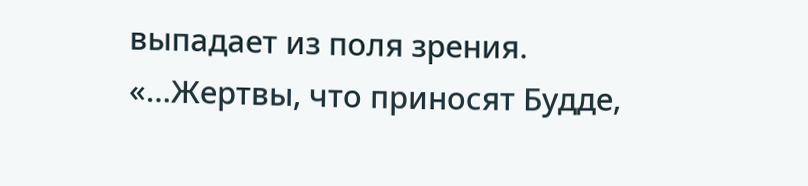выпадает из поля зрения. «…Жертвы, что приносят Будде,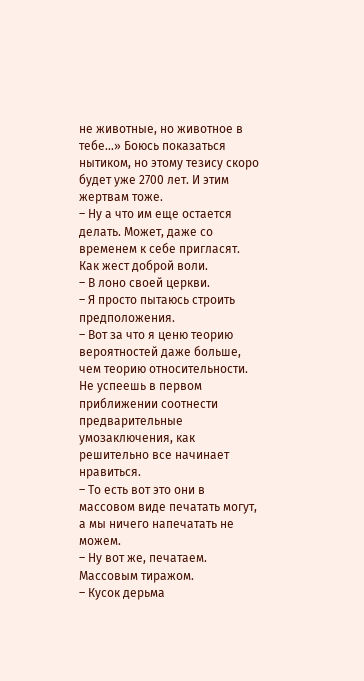не животные, но животное в тебе…» Боюсь показаться нытиком, но этому тезису скоро будет уже 2700 лет. И этим жертвам тоже.
– Ну а что им еще остается делать. Может, даже со временем к себе пригласят. Как жест доброй воли.
– В лоно своей церкви.
– Я просто пытаюсь строить предположения.
– Вот за что я ценю теорию вероятностей даже больше, чем теорию относительности. Не успеешь в первом приближении соотнести предварительные умозаключения, как решительно все начинает нравиться.
– То есть вот это они в массовом виде печатать могут, а мы ничего напечатать не можем.
– Ну вот же, печатаем. Массовым тиражом.
– Кусок дерьма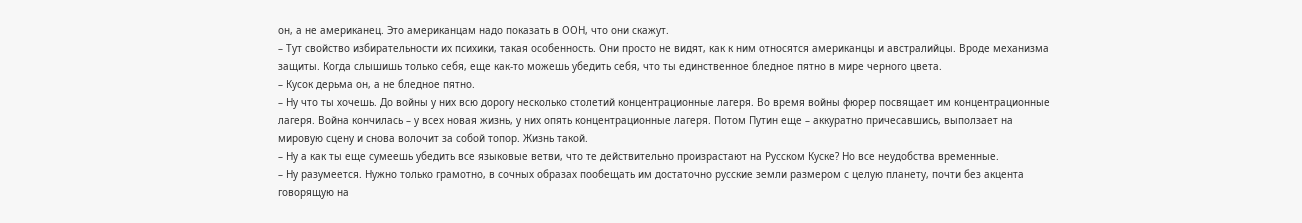он, а не американец. Это американцам надо показать в ООН, что они скажут.
– Тут свойство избирательности их психики, такая особенность. Они просто не видят, как к ним относятся американцы и австралийцы. Вроде механизма защиты. Когда слышишь только себя, еще как-то можешь убедить себя, что ты единственное бледное пятно в мире черного цвета.
– Кусок дерьма он, а не бледное пятно.
– Ну что ты хочешь. До войны у них всю дорогу несколько столетий концентрационные лагеря. Во время войны фюрер посвящает им концентрационные лагеря. Война кончилась – у всех новая жизнь, у них опять концентрационные лагеря. Потом Путин еще – аккуратно причесавшись, выползает на мировую сцену и снова волочит за собой топор. Жизнь такой.
– Ну а как ты еще сумеешь убедить все языковые ветви, что те действительно произрастают на Русском Куске? Но все неудобства временные.
– Ну разумеется. Нужно только грамотно, в сочных образах пообещать им достаточно русские земли размером с целую планету, почти без акцента говорящую на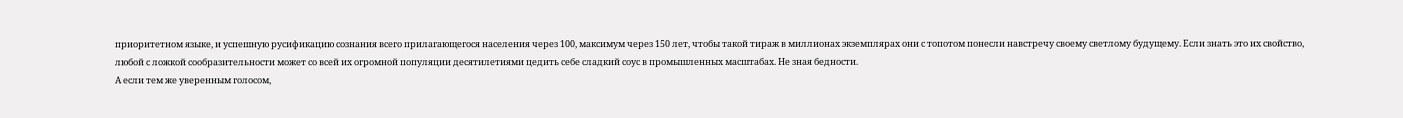приоритетном языке, и успешную русификацию сознания всего прилагающегося населения через 100, максимум через 150 лет, чтобы такой тираж в миллионах экземплярах они с топотом понесли навстречу своему светлому будущему. Если знать это их свойство, любой с ложкой сообразительности может со всей их огромной популяции десятилетиями цедить себе сладкий соус в промышленных масштабах. Не зная бедности.
А если тем же уверенным голосом,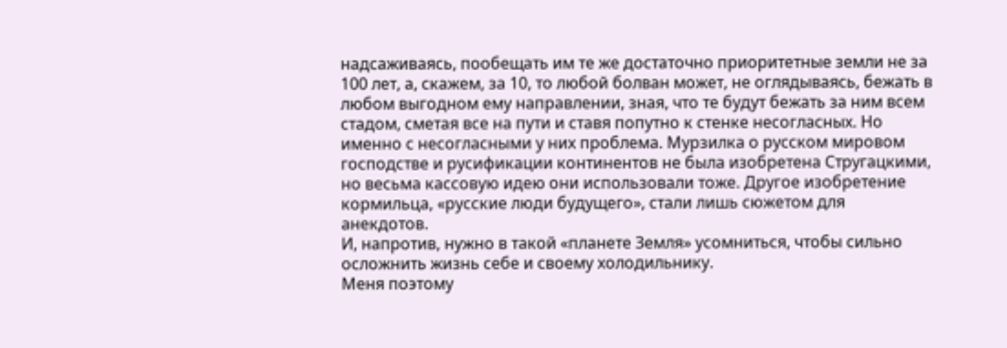надсаживаясь, пообещать им те же достаточно приоритетные земли не за 100 лет, а, скажем, за 10, то любой болван может, не оглядываясь, бежать в любом выгодном ему направлении, зная, что те будут бежать за ним всем стадом, сметая все на пути и ставя попутно к стенке несогласных. Но именно с несогласными у них проблема. Мурзилка о русском мировом господстве и русификации континентов не была изобретена Стругацкими, но весьма кассовую идею они использовали тоже. Другое изобретение кормильца, «русские люди будущего», стали лишь сюжетом для анекдотов.
И, напротив, нужно в такой «планете Земля» усомниться, чтобы сильно осложнить жизнь себе и своему холодильнику.
Меня поэтому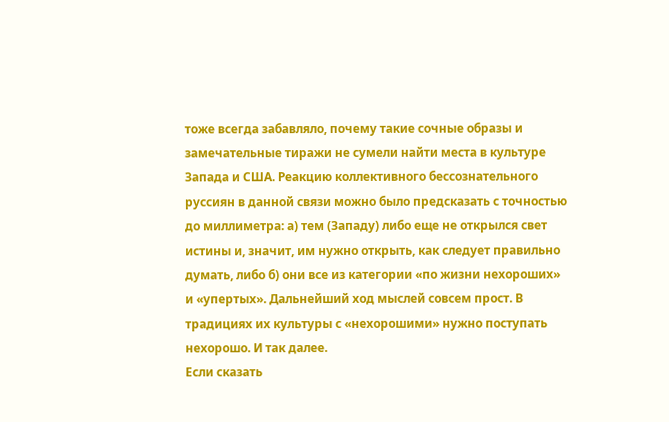тоже всегда забавляло, почему такие сочные образы и замечательные тиражи не сумели найти места в культуре Запада и США. Реакцию коллективного бессознательного руссиян в данной связи можно было предсказать с точностью до миллиметра: а) тем (Западу) либо еще не открылся свет истины и, значит, им нужно открыть, как следует правильно думать, либо б) они все из категории «по жизни нехороших» и «упертых». Дальнейший ход мыслей совсем прост. В традициях их культуры с «нехорошими» нужно поступать нехорошо. И так далее.
Если сказать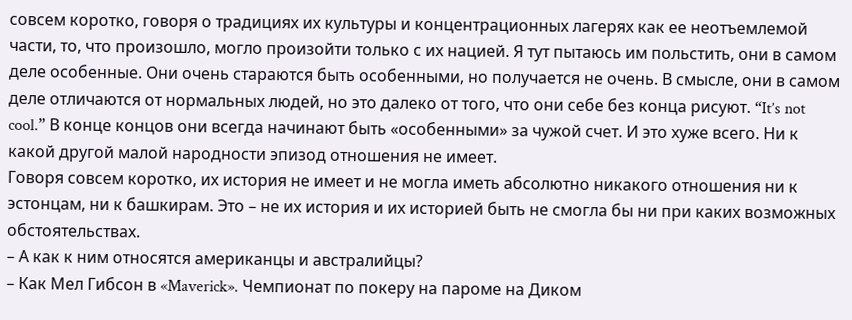совсем коротко, говоря о традициях их культуры и концентрационных лагерях как ее неотъемлемой части, то, что произошло, могло произойти только с их нацией. Я тут пытаюсь им польстить, они в самом деле особенные. Они очень стараются быть особенными, но получается не очень. В смысле, они в самом деле отличаются от нормальных людей, но это далеко от того, что они себе без конца рисуют. “It’s not cool.” В конце концов они всегда начинают быть «особенными» за чужой счет. И это хуже всего. Ни к какой другой малой народности эпизод отношения не имеет.
Говоря совсем коротко, их история не имеет и не могла иметь абсолютно никакого отношения ни к эстонцам, ни к башкирам. Это – не их история и их историей быть не смогла бы ни при каких возможных обстоятельствах.
– А как к ним относятся американцы и австралийцы?
– Как Мел Гибсон в «Maverick». Чемпионат по покеру на пароме на Диком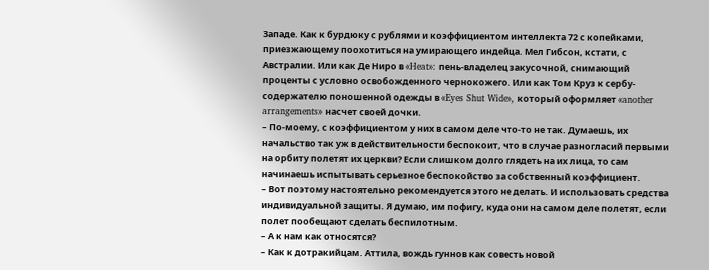Западе. Как к бурдюку с рублями и коэффициентом интеллекта 72 с копейками, приезжающему поохотиться на умирающего индейца. Мел Гибсон, кстати, с Австралии. Или как Де Ниро в «Heat»: пень-владелец закусочной, снимающий проценты с условно освобожденного чернокожего. Или как Том Круз к сербу-содержателю поношенной одежды в «Eyes Shut Wide», который оформляет «another arrangements» насчет своей дочки.
– По-моему, с коэффициентом у них в самом деле что-то не так. Думаешь, их начальство так уж в действительности беспокоит, что в случае разногласий первыми на орбиту полетят их церкви? Если слишком долго глядеть на их лица, то сам начинаешь испытывать серьезное беспокойство за собственный коэффициент.
– Вот поэтому настоятельно рекомендуется этого не делать. И использовать средства индивидуальной защиты. Я думаю, им пофигу, куда они на самом деле полетят, если полет пообещают сделать беспилотным.
– А к нам как относятся?
– Как к дотракийцам. Аттила, вождь гуннов как совесть новой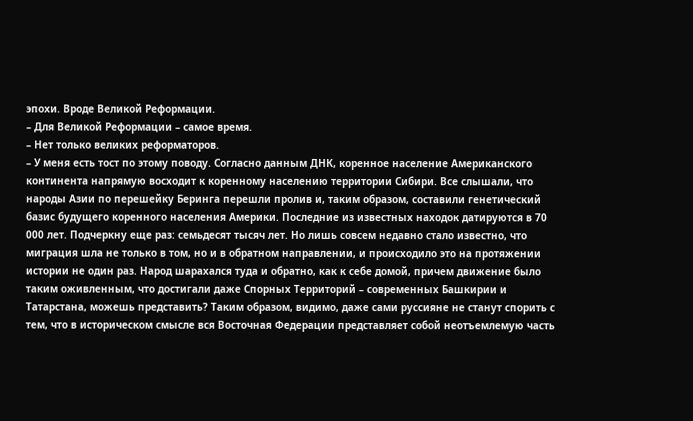эпохи. Вроде Великой Реформации.
– Для Великой Реформации – самое время.
– Нет только великих реформаторов.
– У меня есть тост по этому поводу. Согласно данным ДНК, коренное население Американского континента напрямую восходит к коренному населению территории Сибири. Все слышали, что народы Азии по перешейку Беринга перешли пролив и, таким образом, составили генетический базис будущего коренного населения Америки. Последние из известных находок датируются в 70 000 лет. Подчеркну еще раз: семьдесят тысяч лет. Но лишь совсем недавно стало известно, что миграция шла не только в том, но и в обратном направлении, и происходило это на протяжении истории не один раз. Народ шарахался туда и обратно, как к себе домой, причем движение было таким оживленным, что достигали даже Спорных Территорий – современных Башкирии и Татарстана, можешь представить? Таким образом, видимо, даже сами руссияне не станут спорить с тем, что в историческом смысле вся Восточная Федерации представляет собой неотъемлемую часть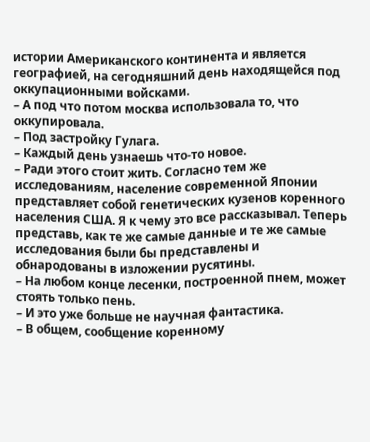истории Американского континента и является географией, на сегодняшний день находящейся под оккупационными войсками.
– А под что потом москва использовала то, что оккупировала.
– Под застройку Гулага.
– Каждый день узнаешь что-то новое.
– Ради этого стоит жить. Согласно тем же исследованиям, население современной Японии представляет собой генетических кузенов коренного населения США. Я к чему это все рассказывал. Теперь представь, как те же самые данные и те же самые исследования были бы представлены и обнародованы в изложении русятины.
– На любом конце лесенки, построенной пнем, может стоять только пень.
– И это уже больше не научная фантастика.
– В общем, сообщение коренному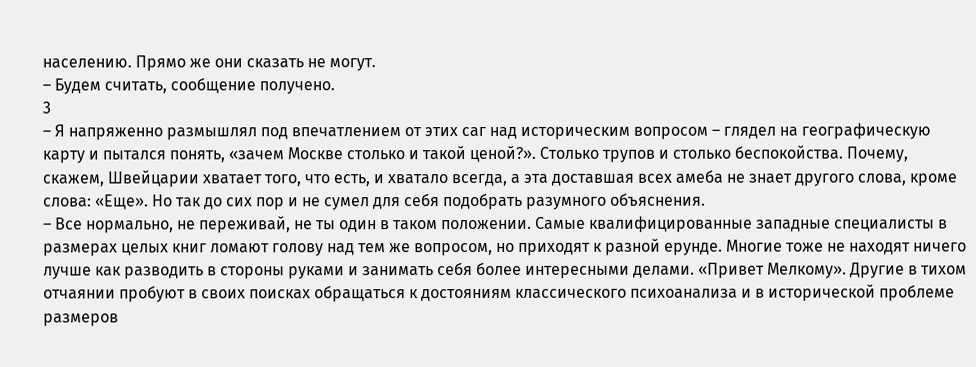населению. Прямо же они сказать не могут.
– Будем считать, сообщение получено.
3
– Я напряженно размышлял под впечатлением от этих саг над историческим вопросом – глядел на географическую карту и пытался понять, «зачем Москве столько и такой ценой?». Столько трупов и столько беспокойства. Почему, скажем, Швейцарии хватает того, что есть, и хватало всегда, а эта доставшая всех амеба не знает другого слова, кроме слова: «Еще». Но так до сих пор и не сумел для себя подобрать разумного объяснения.
– Все нормально, не переживай, не ты один в таком положении. Самые квалифицированные западные специалисты в размерах целых книг ломают голову над тем же вопросом, но приходят к разной ерунде. Многие тоже не находят ничего лучше как разводить в стороны руками и занимать себя более интересными делами. «Привет Мелкому». Другие в тихом отчаянии пробуют в своих поисках обращаться к достояниям классического психоанализа и в исторической проблеме размеров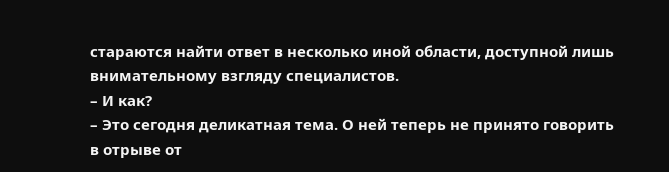стараются найти ответ в несколько иной области, доступной лишь внимательному взгляду специалистов.
– И как?
– Это сегодня деликатная тема. О ней теперь не принято говорить в отрыве от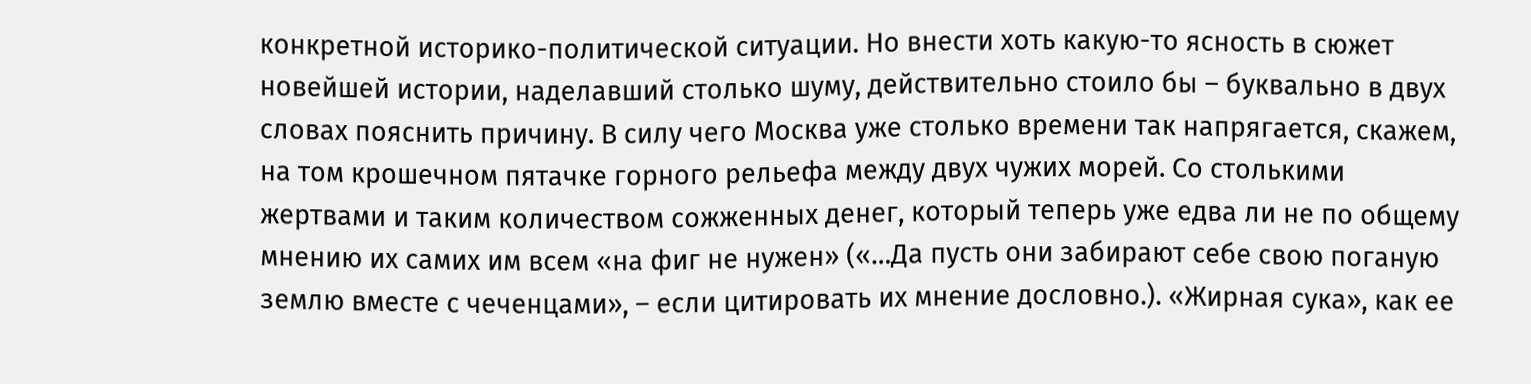конкретной историко-политической ситуации. Но внести хоть какую-то ясность в сюжет новейшей истории, наделавший столько шуму, действительно стоило бы – буквально в двух словах пояснить причину. В силу чего Москва уже столько времени так напрягается, скажем, на том крошечном пятачке горного рельефа между двух чужих морей. Со столькими жертвами и таким количеством сожженных денег, который теперь уже едва ли не по общему мнению их самих им всем «на фиг не нужен» («…Да пусть они забирают себе свою поганую землю вместе с чеченцами», – если цитировать их мнение дословно.). «Жирная сука», как ее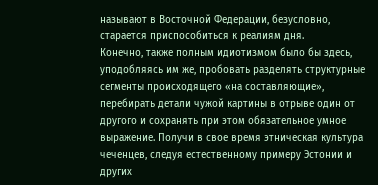называют в Восточной Федерации, безусловно, старается приспособиться к реалиям дня.
Конечно, также полным идиотизмом было бы здесь, уподобляясь им же, пробовать разделять структурные сегменты происходящего «на составляющие», перебирать детали чужой картины в отрыве один от другого и сохранять при этом обязательное умное выражение. Получи в свое время этническая культура чеченцев, следуя естественному примеру Эстонии и других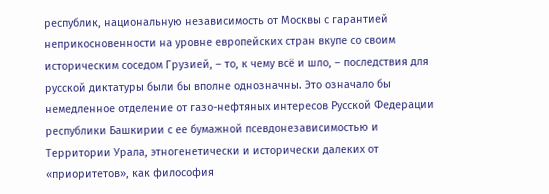республик, национальную независимость от Москвы с гарантией неприкосновенности на уровне европейских стран вкупе со своим историческим соседом Грузией, – то, к чему всё и шло, – последствия для русской диктатуры были бы вполне однозначны. Это означало бы немедленное отделение от газо-нефтяных интересов Русской Федерации республики Башкирии с ее бумажной псевдонезависимостью и Территории Урала, этногенетически и исторически далеких от «приоритетов», как философия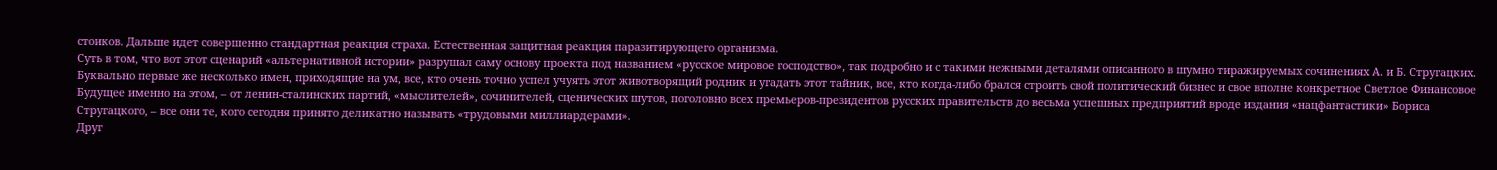стоиков. Дальше идет совершенно стандартная реакция страха. Естественная защитная реакция паразитирующего организма.
Суть в том, что вот этот сценарий «альтернативной истории» разрушал саму основу проекта под названием «русское мировое господство», так подробно и с такими нежными деталями описанного в шумно тиражируемых сочинениях А. и Б. Стругацких.
Буквально первые же несколько имен, приходящие на ум, все, кто очень точно успел учуять этот животворящий родник и угадать этот тайник, все, кто когда-либо брался строить свой политический бизнес и свое вполне конкретное Светлое Финансовое Будущее именно на этом, – от ленин-сталинских партий, «мыслителей», сочинителей, сценических шутов, поголовно всех премьеров-президентов русских правительств до весьма успешных предприятий вроде издания «нацфантастики» Бориса Стругацкого, – все они те, кого сегодня принято деликатно называть «трудовыми миллиардерами».
Друг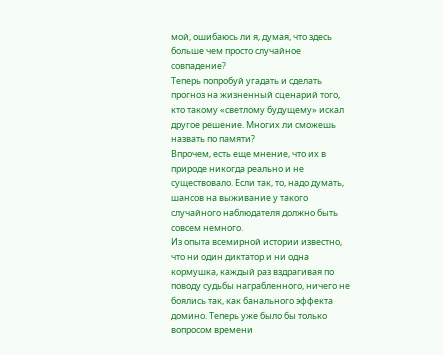мой, ошибаюсь ли я, думая, что здесь больше чем просто случайное совпадение?
Теперь попробуй угадать и сделать прогноз на жизненный сценарий того, кто такому «светлому будущему» искал другое решение. Многих ли сможешь назвать по памяти?
Впрочем, есть еще мнение, что их в природе никогда реально и не существовало. Если так, то, надо думать, шансов на выживание у такого случайного наблюдателя должно быть совсем немного.
Из опыта всемирной истории известно, что ни один диктатор и ни одна кормушка, каждый раз вздрагивая по поводу судьбы награбленного, ничего не боялись так, как банального эффекта домино. Теперь уже было бы только вопросом времени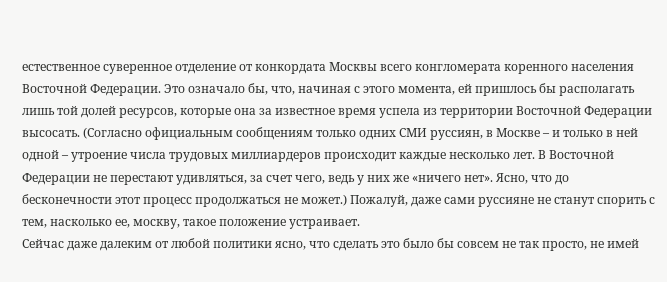естественное суверенное отделение от конкордата Москвы всего конгломерата коренного населения Восточной Федерации. Это означало бы, что, начиная с этого момента, ей пришлось бы располагать лишь той долей ресурсов, которые она за известное время успела из территории Восточной Федерации высосать. (Согласно официальным сообщениям только одних СМИ руссиян, в Москве – и только в ней одной – утроение числа трудовых миллиардеров происходит каждые несколько лет. В Восточной Федерации не перестают удивляться, за счет чего, ведь у них же «ничего нет». Ясно, что до бесконечности этот процесс продолжаться не может.) Пожалуй, даже сами руссияне не станут спорить с тем, насколько ее, москву, такое положение устраивает.
Сейчас даже далеким от любой политики ясно, что сделать это было бы совсем не так просто, не имей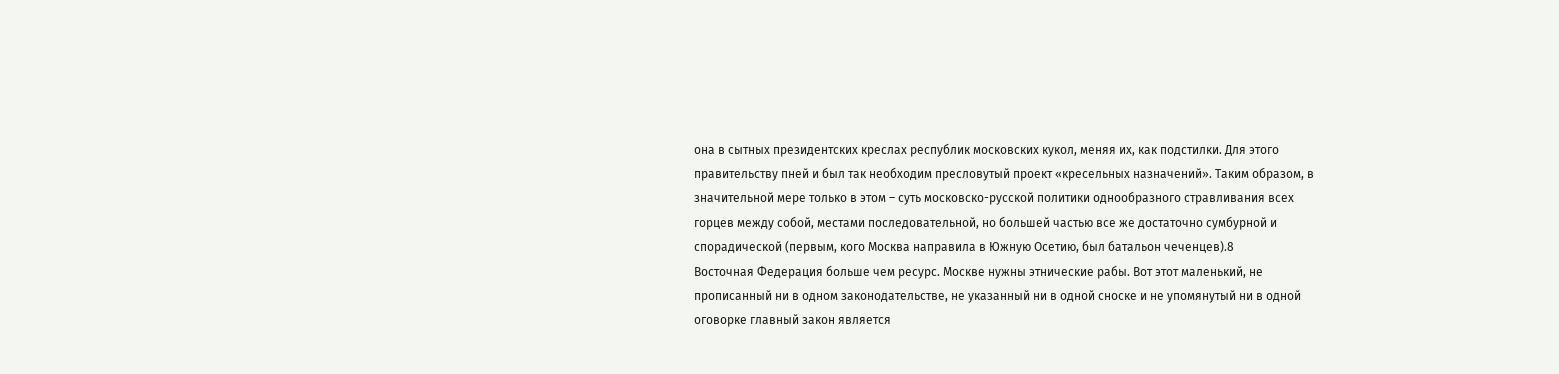она в сытных президентских креслах республик московских кукол, меняя их, как подстилки. Для этого правительству пней и был так необходим пресловутый проект «кресельных назначений». Таким образом, в значительной мере только в этом – суть московско-русской политики однообразного стравливания всех горцев между собой, местами последовательной, но большей частью все же достаточно сумбурной и спорадической (первым, кого Москва направила в Южную Осетию, был батальон чеченцев).8
Восточная Федерация больше чем ресурс. Москве нужны этнические рабы. Вот этот маленький, не прописанный ни в одном законодательстве, не указанный ни в одной сноске и не упомянутый ни в одной оговорке главный закон является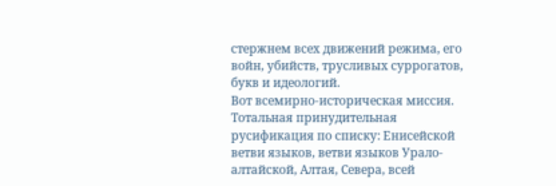стержнем всех движений режима, его войн, убийств, трусливых суррогатов, букв и идеологий.
Вот всемирно-историческая миссия. Тотальная принудительная русификация по списку: Енисейской ветви языков, ветви языков Урало-алтайской, Алтая, Севера, всей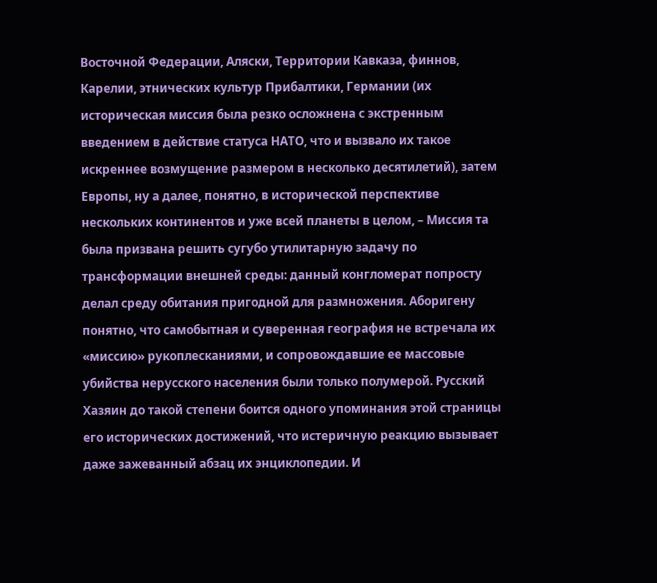Восточной Федерации, Аляски, Территории Кавказа, финнов, Карелии, этнических культур Прибалтики, Германии (их историческая миссия была резко осложнена с экстренным введением в действие статуса НАТО, что и вызвало их такое искреннее возмущение размером в несколько десятилетий), затем Европы, ну а далее, понятно, в исторической перспективе нескольких континентов и уже всей планеты в целом, – Миссия та была призвана решить сугубо утилитарную задачу по трансформации внешней среды: данный конгломерат попросту делал среду обитания пригодной для размножения. Аборигену понятно, что самобытная и суверенная география не встречала их «миссию» рукоплесканиями, и сопровождавшие ее массовые убийства нерусского населения были только полумерой. Русский Хазяин до такой степени боится одного упоминания этой страницы его исторических достижений, что истеричную реакцию вызывает даже зажеванный абзац их энциклопедии. И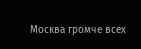Москва громче всех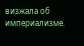визжала об империализме.